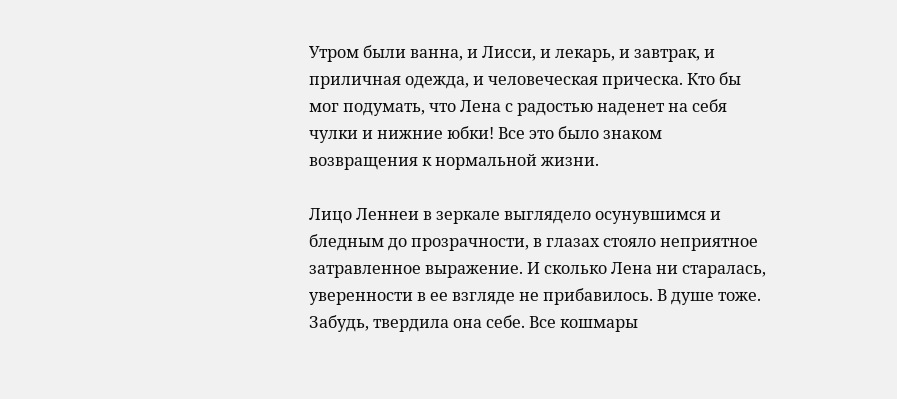Утром были ванна, и Лисси, и лекарь, и завтрак, и приличная одежда, и человеческая прическа. Кто бы мог подумать, что Лена с радостью наденет на себя чулки и нижние юбки! Все это было знаком возвращения к нормальной жизни.

Лицо Леннеи в зеркале выглядело осунувшимся и бледным до прозрачности, в глазах стояло неприятное затравленное выражение. И сколько Лена ни старалась, уверенности в ее взгляде не прибавилось. В душе тоже. Забудь, твердила она себе. Все кошмары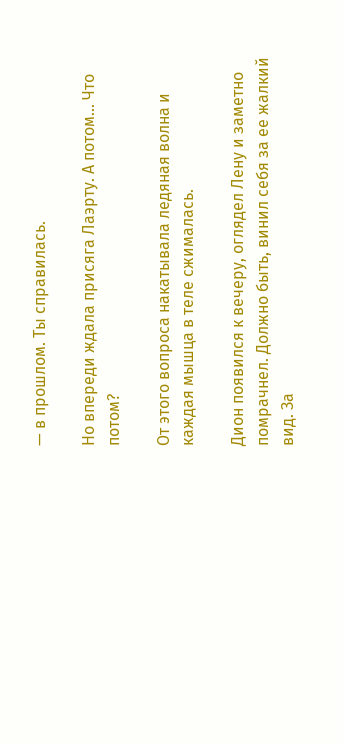— в прошлом. Ты справилась.

Но впереди ждала присяга Лаэрту. А потом… Что потом?

От этого вопроса накатывала ледяная волна и каждая мышца в теле сжималась.

Дион появился к вечеру, оглядел Лену и заметно помрачнел. Должно быть, винил себя за ее жалкий вид. За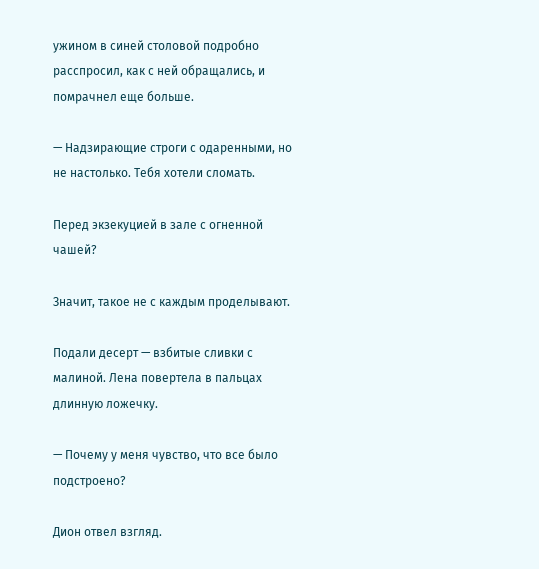ужином в синей столовой подробно расспросил, как с ней обращались, и помрачнел еще больше.

— Надзирающие строги с одаренными, но не настолько. Тебя хотели сломать.

Перед экзекуцией в зале с огненной чашей?

Значит, такое не с каждым проделывают.

Подали десерт — взбитые сливки с малиной. Лена повертела в пальцах длинную ложечку.

— Почему у меня чувство, что все было подстроено?

Дион отвел взгляд.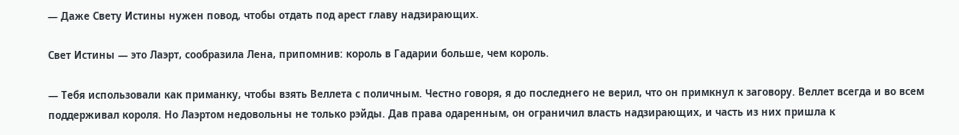— Даже Свету Истины нужен повод, чтобы отдать под арест главу надзирающих.

Свет Истины — это Лаэрт, сообразила Лена, припомнив: король в Гадарии больше, чем король.

— Тебя использовали как приманку, чтобы взять Веллета с поличным. Честно говоря, я до последнего не верил, что он примкнул к заговору. Веллет всегда и во всем поддерживал короля. Но Лаэртом недовольны не только рэйды. Дав права одаренным, он ограничил власть надзирающих, и часть из них пришла к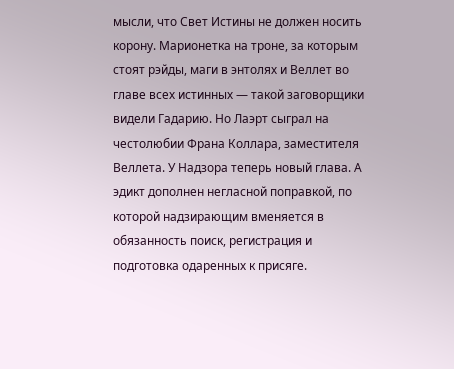мысли, что Свет Истины не должен носить корону. Марионетка на троне, за которым стоят рэйды, маги в энтолях и Веллет во главе всех истинных — такой заговорщики видели Гадарию. Но Лаэрт сыграл на честолюбии Франа Коллара, заместителя Веллета. У Надзора теперь новый глава. А эдикт дополнен негласной поправкой, по которой надзирающим вменяется в обязанность поиск, регистрация и подготовка одаренных к присяге.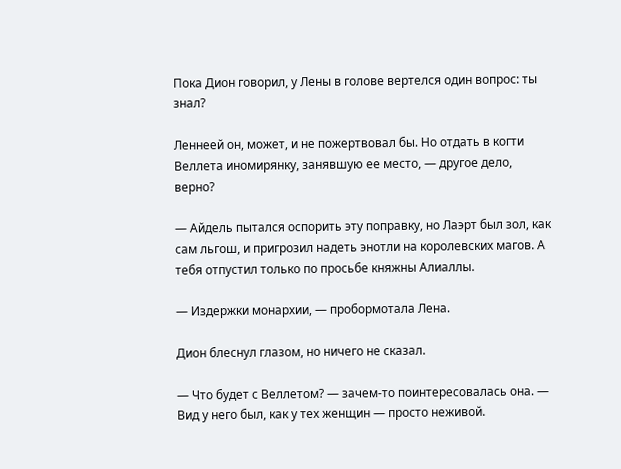Пока Дион говорил, у Лены в голове вертелся один вопрос: ты знал?

Леннеей он, может, и не пожертвовал бы. Но отдать в когти Веллета иномирянку, занявшую ее место, — другое дело, верно?

— Айдель пытался оспорить эту поправку, но Лаэрт был зол, как сам льгош, и пригрозил надеть энотли на королевских магов. А тебя отпустил только по просьбе княжны Алиаллы.

— Издержки монархии, — пробормотала Лена.

Дион блеснул глазом, но ничего не сказал.

— Что будет с Веллетом? — зачем-то поинтересовалась она. — Вид у него был, как у тех женщин — просто неживой.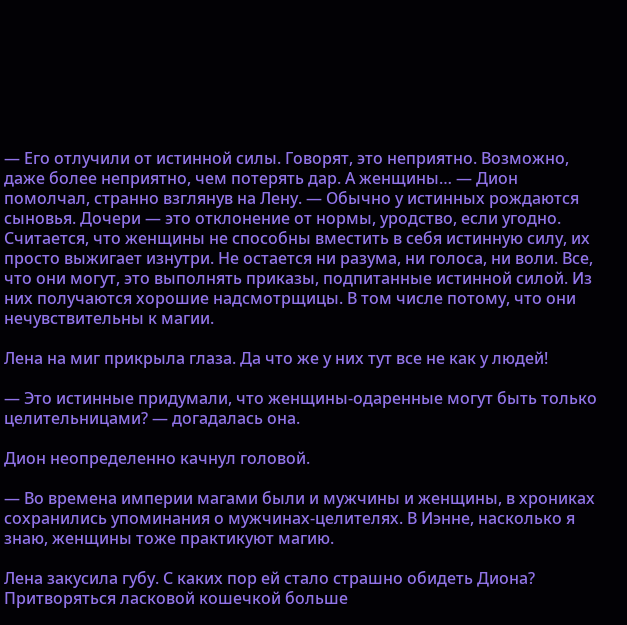— Его отлучили от истинной силы. Говорят, это неприятно. Возможно, даже более неприятно, чем потерять дар. А женщины… — Дион помолчал, странно взглянув на Лену. — Обычно у истинных рождаются сыновья. Дочери — это отклонение от нормы, уродство, если угодно. Считается, что женщины не способны вместить в себя истинную силу, их просто выжигает изнутри. Не остается ни разума, ни голоса, ни воли. Все, что они могут, это выполнять приказы, подпитанные истинной силой. Из них получаются хорошие надсмотрщицы. В том числе потому, что они нечувствительны к магии.

Лена на миг прикрыла глаза. Да что же у них тут все не как у людей!

— Это истинные придумали, что женщины-одаренные могут быть только целительницами? — догадалась она.

Дион неопределенно качнул головой.

— Во времена империи магами были и мужчины и женщины, в хрониках сохранились упоминания о мужчинах-целителях. В Иэнне, насколько я знаю, женщины тоже практикуют магию.

Лена закусила губу. С каких пор ей стало страшно обидеть Диона? Притворяться ласковой кошечкой больше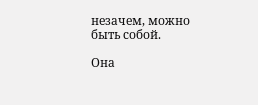незачем, можно быть собой.

Она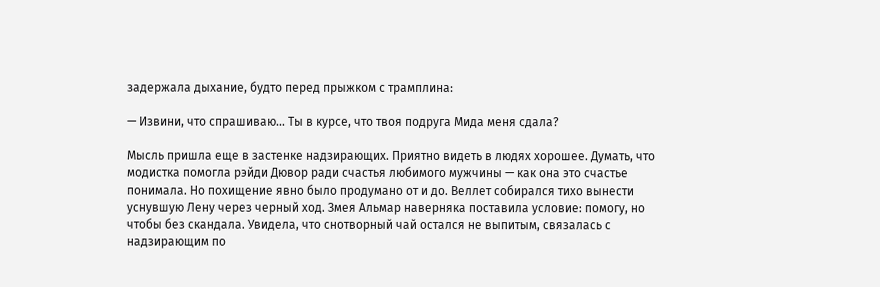задержала дыхание, будто перед прыжком с трамплина:

— Извини, что спрашиваю… Ты в курсе, что твоя подруга Мида меня сдала?

Мысль пришла еще в застенке надзирающих. Приятно видеть в людях хорошее. Думать, что модистка помогла рэйди Дювор ради счастья любимого мужчины — как она это счастье понимала. Но похищение явно было продумано от и до. Веллет собирался тихо вынести уснувшую Лену через черный ход. Змея Альмар наверняка поставила условие: помогу, но чтобы без скандала. Увидела, что снотворный чай остался не выпитым, связалась с надзирающим по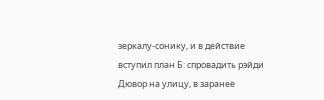зеркалу-сонику, и в действие вступил план Б: спровадить рэйди Дювор на улицу, в заранее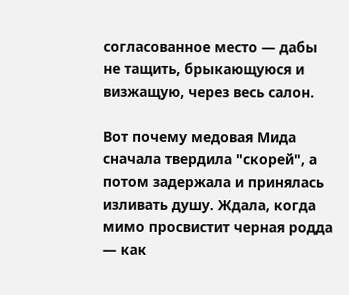согласованное место — дабы не тащить, брыкающуюся и визжащую, через весь салон.

Вот почему медовая Мида сначала твердила "скорей", а потом задержала и принялась изливать душу. Ждала, когда мимо просвистит черная родда — как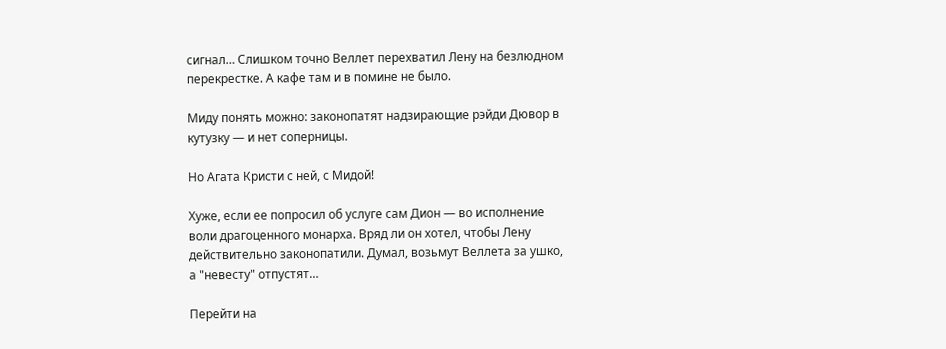сигнал… Слишком точно Веллет перехватил Лену на безлюдном перекрестке. А кафе там и в помине не было.

Миду понять можно: законопатят надзирающие рэйди Дювор в кутузку — и нет соперницы.

Но Агата Кристи с ней, с Мидой!

Хуже, если ее попросил об услуге сам Дион — во исполнение воли драгоценного монарха. Вряд ли он хотел, чтобы Лену действительно законопатили. Думал, возьмут Веллета за ушко, а "невесту" отпустят…

Перейти на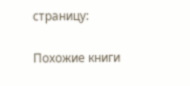страницу:

Похожие книги